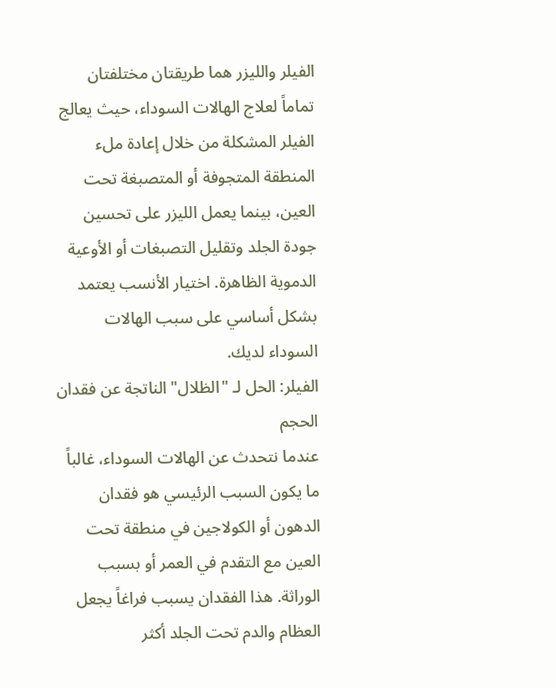الفيلر والليزر هما طريقتان مختلفتان تماماً لعلاج الهالات السوداء، حيث يعالج الفيلر المشكلة من خلال إعادة ملء المنطقة المتجوفة أو المتصبغة تحت العين، بينما يعمل الليزر على تحسين جودة الجلد وتقليل التصبغات أو الأوعية الدموية الظاهرة. اختيار الأنسب يعتمد بشكل أساسي على سبب الهالات السوداء لديك.
الفيلر: الحل لـ "الظلال" الناتجة عن فقدان الحجم
عندما نتحدث عن الهالات السوداء، غالباً ما يكون السبب الرئيسي هو فقدان الدهون أو الكولاجين في منطقة تحت العين مع التقدم في العمر أو بسبب الوراثة. هذا الفقدان يسبب فراغاً يجعل العظام والدم تحت الجلد أكثر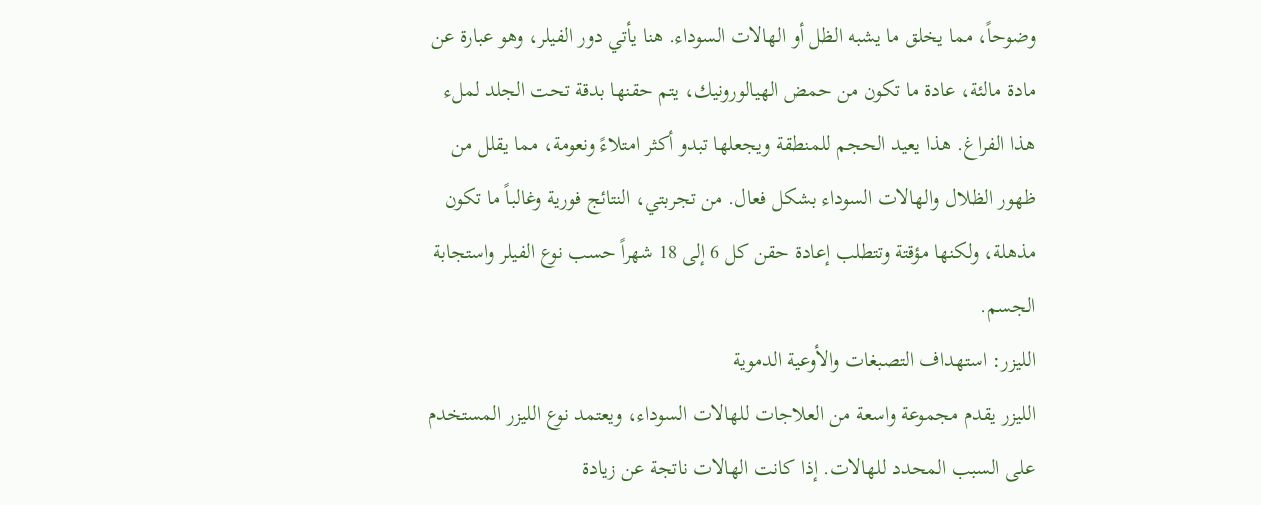وضوحاً، مما يخلق ما يشبه الظل أو الهالات السوداء. هنا يأتي دور الفيلر، وهو عبارة عن مادة مالئة، عادة ما تكون من حمض الهيالورونيك، يتم حقنها بدقة تحت الجلد لملء هذا الفراغ. هذا يعيد الحجم للمنطقة ويجعلها تبدو أكثر امتلاءً ونعومة، مما يقلل من ظهور الظلال والهالات السوداء بشكل فعال. من تجربتي، النتائج فورية وغالباً ما تكون مذهلة، ولكنها مؤقتة وتتطلب إعادة حقن كل 6 إلى 18 شهراً حسب نوع الفيلر واستجابة الجسم.
الليزر: استهداف التصبغات والأوعية الدموية
الليزر يقدم مجموعة واسعة من العلاجات للهالات السوداء، ويعتمد نوع الليزر المستخدم على السبب المحدد للهالات. إذا كانت الهالات ناتجة عن زيادة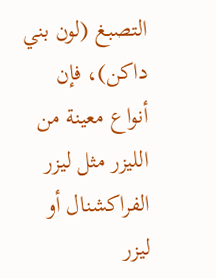التصبغ (لون بني داكن)، فإن أنواع معينة من الليزر مثل ليزر الفراكشنال أو ليزر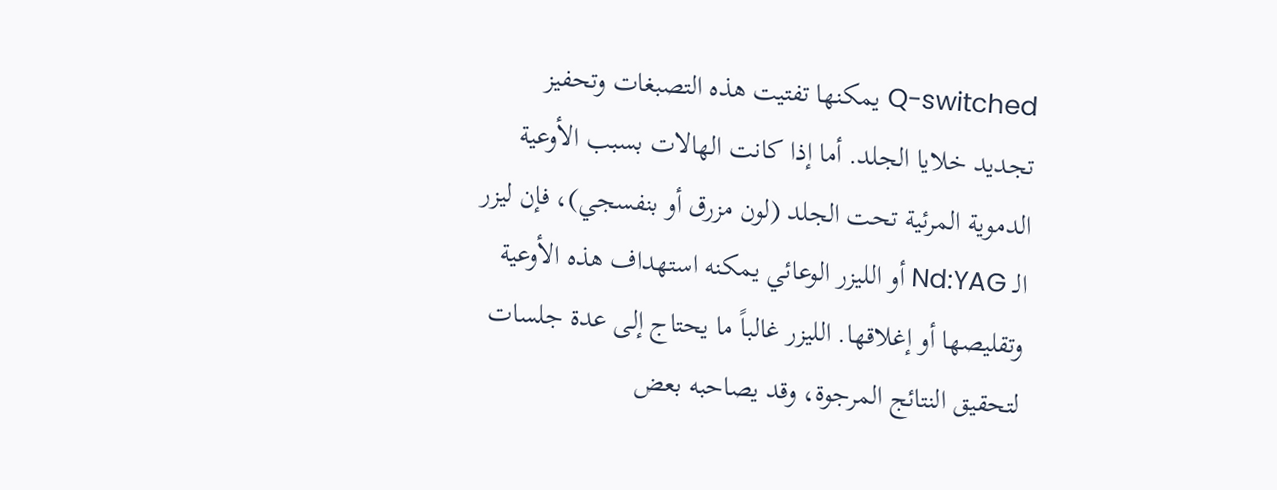Q-switched يمكنها تفتيت هذه التصبغات وتحفيز تجديد خلايا الجلد. أما إذا كانت الهالات بسبب الأوعية الدموية المرئية تحت الجلد (لون مزرق أو بنفسجي)، فإن ليزر الـ Nd:YAG أو الليزر الوعائي يمكنه استهداف هذه الأوعية وتقليصها أو إغلاقها. الليزر غالباً ما يحتاج إلى عدة جلسات لتحقيق النتائج المرجوة، وقد يصاحبه بعض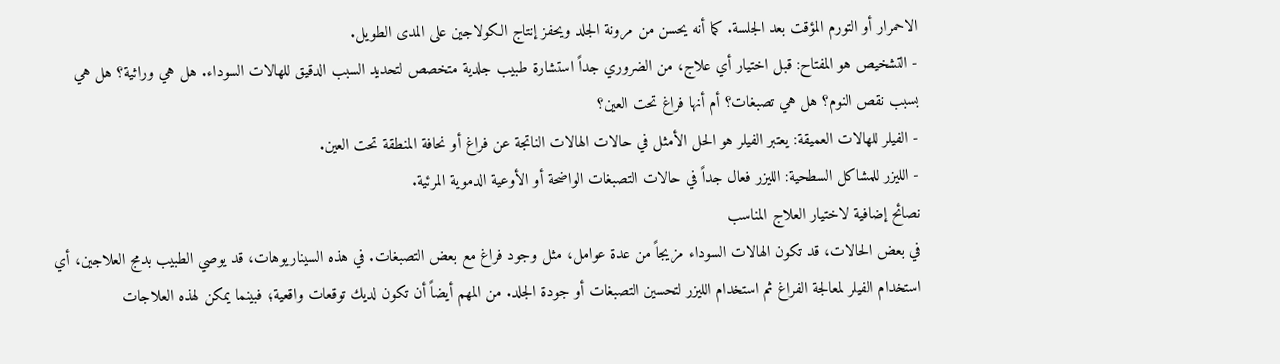الاحمرار أو التورم المؤقت بعد الجلسة. كما أنه يحسن من مرونة الجلد ويحفز إنتاج الكولاجين على المدى الطويل.
- التشخيص هو المفتاح: قبل اختيار أي علاج، من الضروري جداً استشارة طبيب جلدية متخصص لتحديد السبب الدقيق للهالات السوداء. هل هي وراثية؟ هل هي بسبب نقص النوم؟ هل هي تصبغات؟ أم أنها فراغ تحت العين؟
- الفيلر للهالات العميقة: يعتبر الفيلر هو الحل الأمثل في حالات الهالات الناتجة عن فراغ أو نحافة المنطقة تحت العين.
- الليزر للمشاكل السطحية: الليزر فعال جداً في حالات التصبغات الواضحة أو الأوعية الدموية المرئية.
نصائح إضافية لاختيار العلاج المناسب
في بعض الحالات، قد تكون الهالات السوداء مزيجاً من عدة عوامل، مثل وجود فراغ مع بعض التصبغات. في هذه السيناريوهات، قد يوصي الطبيب بدمج العلاجين، أي استخدام الفيلر لمعالجة الفراغ ثم استخدام الليزر لتحسين التصبغات أو جودة الجلد. من المهم أيضاً أن تكون لديك توقعات واقعية؛ فبينما يمكن لهذه العلاجات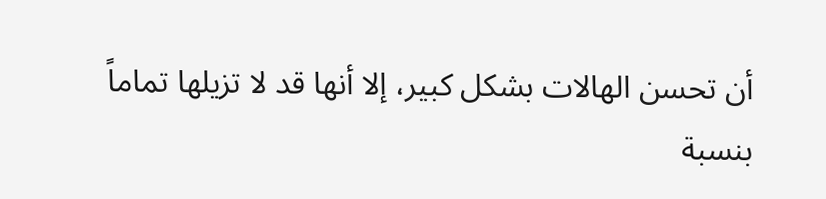أن تحسن الهالات بشكل كبير، إلا أنها قد لا تزيلها تماماً بنسبة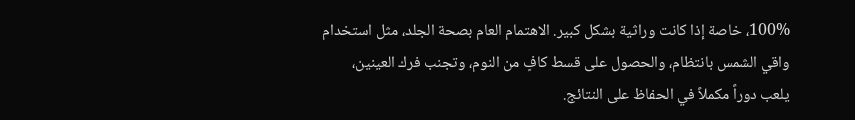100%، خاصة إذا كانت وراثية بشكل كبير. الاهتمام العام بصحة الجلد، مثل استخدام واقي الشمس بانتظام، والحصول على قسط كافٍ من النوم، وتجنب فرك العينين، يلعب دوراً مكملاً في الحفاظ على النتائج.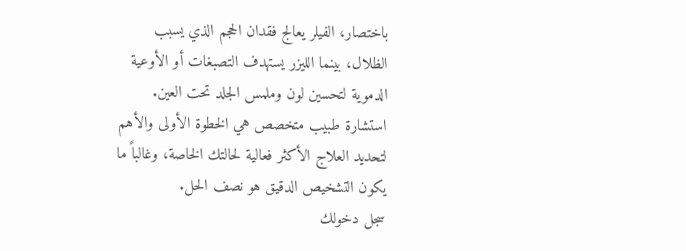باختصار، الفيلر يعالج فقدان الحجم الذي يسبب الظلال، بينما الليزر يستهدف التصبغات أو الأوعية الدموية لتحسين لون وملمس الجلد تحت العين. استشارة طبيب متخصص هي الخطوة الأولى والأهم لتحديد العلاج الأكثر فعالية لحالتك الخاصة، وغالباً ما يكون التشخيص الدقيق هو نصف الحل.
سجل دخولك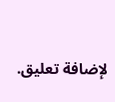لإضافة تعليق.